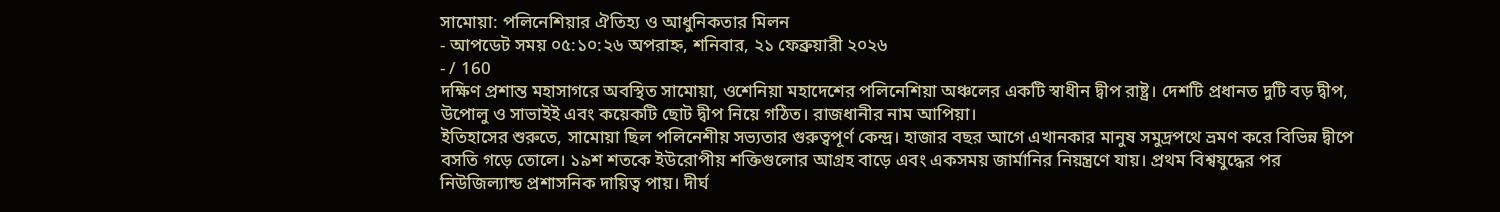সামোয়া: পলিনেশিয়ার ঐতিহ্য ও আধুনিকতার মিলন
- আপডেট সময় ০৫:১০:২৬ অপরাহ্ন, শনিবার, ২১ ফেব্রুয়ারী ২০২৬
- / 160
দক্ষিণ প্রশান্ত মহাসাগরে অবস্থিত সামোয়া, ওশেনিয়া মহাদেশের পলিনেশিয়া অঞ্চলের একটি স্বাধীন দ্বীপ রাষ্ট্র। দেশটি প্রধানত দুটি বড় দ্বীপ, উপোলু ও সাভাইই এবং কয়েকটি ছোট দ্বীপ নিয়ে গঠিত। রাজধানীর নাম আপিয়া।
ইতিহাসের শুরুতে, সামোয়া ছিল পলিনেশীয় সভ্যতার গুরুত্বপূর্ণ কেন্দ্র। হাজার বছর আগে এখানকার মানুষ সমুদ্রপথে ভ্রমণ করে বিভিন্ন দ্বীপে বসতি গড়ে তোলে। ১৯শ শতকে ইউরোপীয় শক্তিগুলোর আগ্রহ বাড়ে এবং একসময় জার্মানির নিয়ন্ত্রণে যায়। প্রথম বিশ্বযুদ্ধের পর নিউজিল্যান্ড প্রশাসনিক দায়িত্ব পায়। দীর্ঘ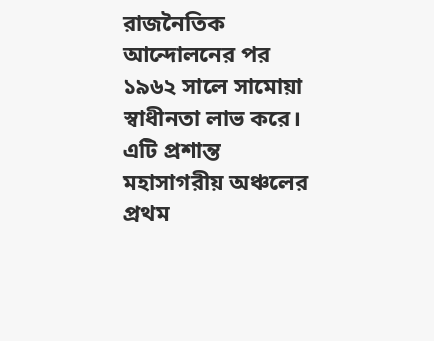রাজনৈতিক আন্দোলনের পর ১৯৬২ সালে সামোয়া স্বাধীনতা লাভ করে। এটি প্রশান্ত মহাসাগরীয় অঞ্চলের প্রথম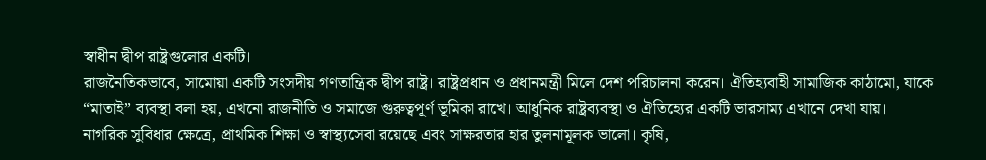স্বাধীন দ্বীপ রাষ্ট্রগুলোর একটি।
রাজনৈতিকভাবে, সামোয়া একটি সংসদীয় গণতান্ত্রিক দ্বীপ রাষ্ট্র। রাষ্ট্রপ্রধান ও প্রধানমন্ত্রী মিলে দেশ পরিচালনা করেন। ঐতিহ্যবাহী সামাজিক কাঠামো, যাকে “মাতাই” ব্যবস্থা বলা হয়, এখনো রাজনীতি ও সমাজে গুরুত্বপূর্ণ ভূমিকা রাখে। আধুনিক রাষ্ট্রব্যবস্থা ও ঐতিহ্যের একটি ভারসাম্য এখানে দেখা যায়।
নাগরিক সুবিধার ক্ষেত্রে, প্রাথমিক শিক্ষা ও স্বাস্থ্যসেবা রয়েছে এবং সাক্ষরতার হার তুলনামূলক ভালো। কৃষি,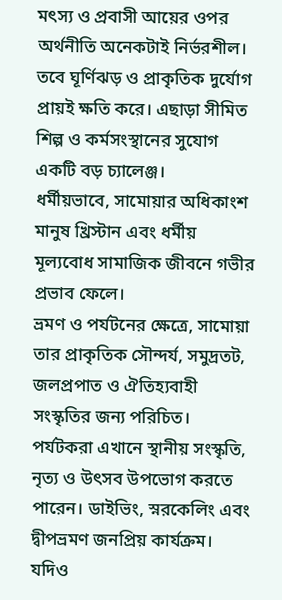মৎস্য ও প্রবাসী আয়ের ওপর অর্থনীতি অনেকটাই নির্ভরশীল। তবে ঘূর্ণিঝড় ও প্রাকৃতিক দুর্যোগ প্রায়ই ক্ষতি করে। এছাড়া সীমিত শিল্প ও কর্মসংস্থানের সুযোগ একটি বড় চ্যালেঞ্জ।
ধর্মীয়ভাবে, সামোয়ার অধিকাংশ মানুষ খ্রিস্টান এবং ধর্মীয় মূল্যবোধ সামাজিক জীবনে গভীর প্রভাব ফেলে।
ভ্রমণ ও পর্যটনের ক্ষেত্রে, সামোয়া তার প্রাকৃতিক সৌন্দর্য, সমুদ্রতট, জলপ্রপাত ও ঐতিহ্যবাহী সংস্কৃতির জন্য পরিচিত। পর্যটকরা এখানে স্থানীয় সংস্কৃতি, নৃত্য ও উৎসব উপভোগ করতে পারেন। ডাইভিং, স্নরকেলিং এবং দ্বীপভ্রমণ জনপ্রিয় কার্যক্রম। যদিও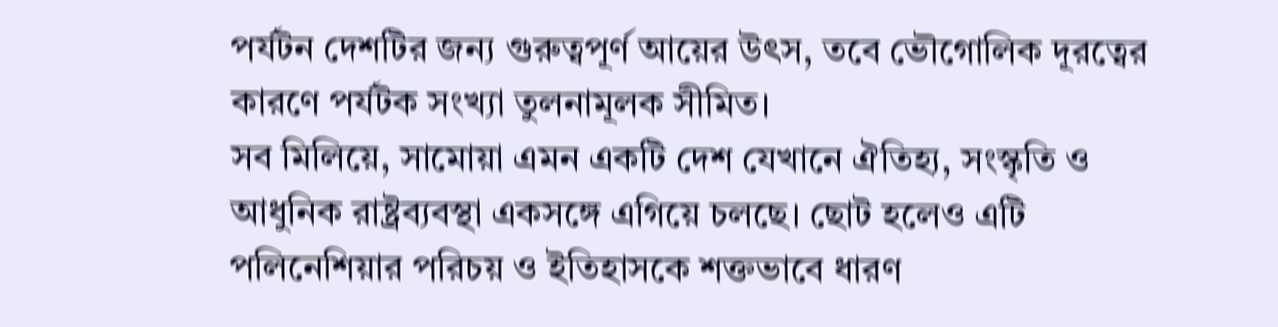পর্যটন দেশটির জন্য গুরুত্বপূর্ণ আয়ের উৎস, তবে ভৌগোলিক দূরত্বের কারণে পর্যটক সংখ্যা তুলনামূলক সীমিত।
সব মিলিয়ে, সামোয়া এমন একটি দেশ যেখানে ঐতিহ্য, সংস্কৃতি ও আধুনিক রাষ্ট্রব্যবস্থা একসঙ্গে এগিয়ে চলছে। ছোট হলেও এটি পলিনেশিয়ার পরিচয় ও ইতিহাসকে শক্তভাবে ধারণ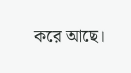করে আছে।